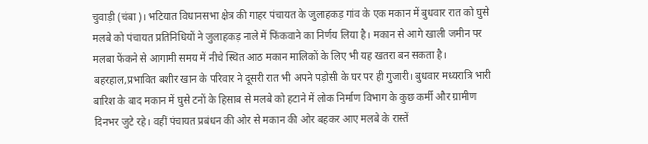चुवाड़ी (चंबा)। भटियात विधानसभा क्षेत्र की गाहर पंचायत के जुलाहकड़ गांव के एक मकान में बुधवार रात को घुसे मलबे को पंचायत प्रतिनिधियों ने जुलाहकड़ नाले में फिंकवाने का निर्णय लिया है। मकान से आगे खाली जमीन पर मलबा फेंकने से आगामी समय में नीचे स्थित आठ मकान मालिकों के लिए भी यह खतरा बन सकता है।
बहरहाल,प्रभावित बशीर खान के परिवार ने दूसरी रात भी अपने पड़ोसी के घर पर ही गुजारी। बुधवार मध्यरात्रि भारी बारिश के बाद मकान में घुसे टनों के हिसाब से मलबे को हटाने में लोक निर्माण विभाग के कुछ कर्मी और ग्रामीण दिनभर जुटे रहे। वहीं पंचायत प्रबंधन की ओर से मकान की ओर बहकर आए मलबे के रास्तें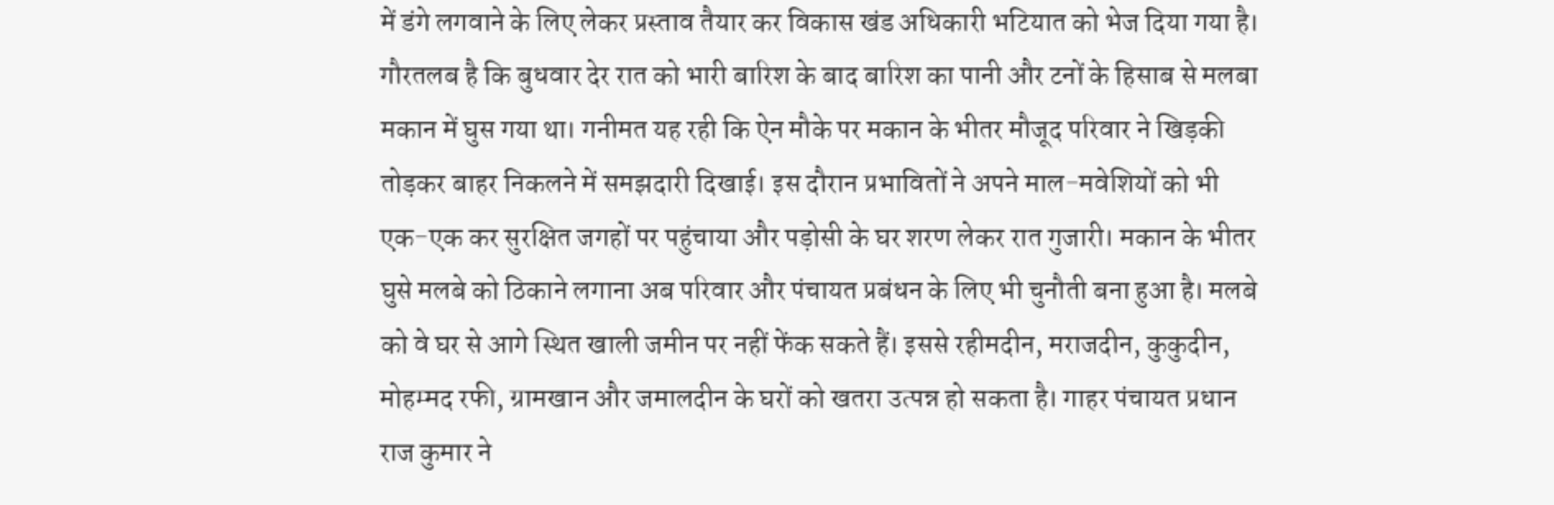में डंगे लगवाने के लिए लेकर प्रस्ताव तैयार कर विकास खंड अधिकारी भटियात को भेज दिया गया है। गौरतलब है कि बुधवार देर रात को भारी बारिश के बाद बारिश का पानी और टनों के हिसाब से मलबा मकान में घुस गया था। गनीमत यह रही कि ऐन मौके पर मकान के भीतर मौजूद परिवार ने खिड़की तोड़कर बाहर निकलने में समझदारी दिखाई। इस दौरान प्रभावितों ने अपने माल-मवेशियों को भी एक-एक कर सुरक्षित जगहों पर पहुंचाया और पड़ोसी के घर शरण लेकर रात गुजारी। मकान के भीतर घुसे मलबे को ठिकाने लगाना अब परिवार और पंचायत प्रबंधन के लिए भी चुनौती बना हुआ है। मलबे को वे घर से आगे स्थित खाली जमीन पर नहीं फेंक सकते हैं। इससे रहीमदीन, मराजदीन, कुकुदीन, मोहम्मद रफी, ग्रामखान और जमालदीन के घरों को खतरा उत्पन्न हो सकता है। गाहर पंचायत प्रधान राज कुमार ने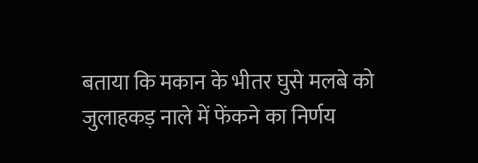बताया कि मकान के भीतर घुसे मलबे को जुलाहकड़ नाले में फेंकने का निर्णय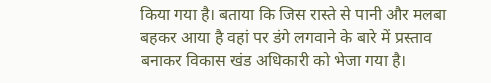किया गया है। बताया कि जिस रास्ते से पानी और मलबा बहकर आया है वहां पर डंगे लगवाने के बारे में प्रस्ताव बनाकर विकास खंड अधिकारी को भेजा गया है।